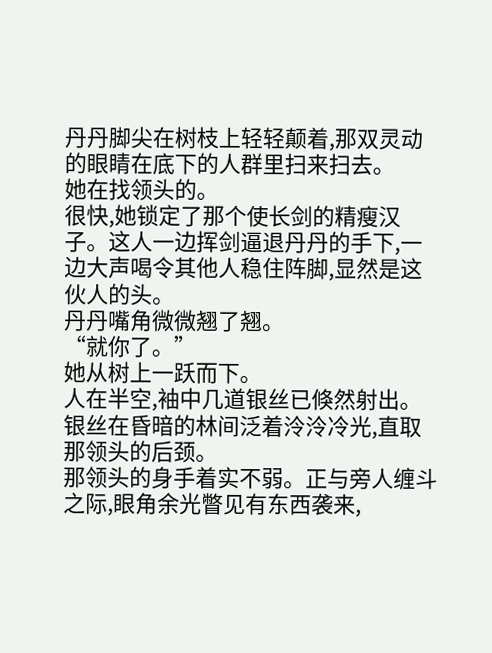丹丹脚尖在树枝上轻轻颠着,那双灵动的眼睛在底下的人群里扫来扫去。
她在找领头的。
很快,她锁定了那个使长剑的精瘦汉子。这人一边挥剑逼退丹丹的手下,一边大声喝令其他人稳住阵脚,显然是这伙人的头。
丹丹嘴角微微翘了翘。
“就你了。”
她从树上一跃而下。
人在半空,袖中几道银丝已倏然射出。银丝在昏暗的林间泛着泠泠冷光,直取那领头的后颈。
那领头的身手着实不弱。正与旁人缠斗之际,眼角余光瞥见有东西袭来,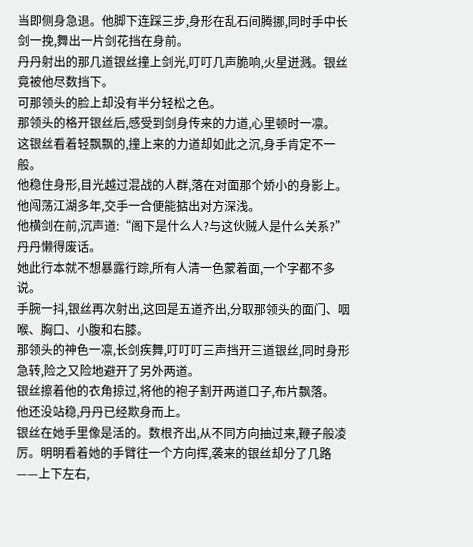当即侧身急退。他脚下连踩三步,身形在乱石间腾挪,同时手中长剑一挽,舞出一片剑花挡在身前。
丹丹射出的那几道银丝撞上剑光,叮叮几声脆响,火星迸溅。银丝竟被他尽数挡下。
可那领头的脸上却没有半分轻松之色。
那领头的格开银丝后,感受到剑身传来的力道,心里顿时一凛。
这银丝看着轻飘飘的,撞上来的力道却如此之沉,身手肯定不一般。
他稳住身形,目光越过混战的人群,落在对面那个娇小的身影上。
他闯荡江湖多年,交手一合便能掂出对方深浅。
他横剑在前,沉声道:“阁下是什么人?与这伙贼人是什么关系?”
丹丹懒得废话。
她此行本就不想暴露行踪,所有人清一色蒙着面,一个字都不多说。
手腕一抖,银丝再次射出,这回是五道齐出,分取那领头的面门、咽喉、胸口、小腹和右膝。
那领头的神色一凛,长剑疾舞,叮叮叮三声挡开三道银丝,同时身形急转,险之又险地避开了另外两道。
银丝擦着他的衣角掠过,将他的袍子割开两道口子,布片飘落。
他还没站稳,丹丹已经欺身而上。
银丝在她手里像是活的。数根齐出,从不同方向抽过来,鞭子般凌厉。明明看着她的手臂往一个方向挥,袭来的银丝却分了几路——上下左右,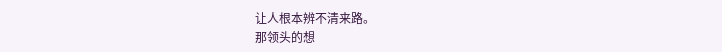让人根本辨不清来路。
那领头的想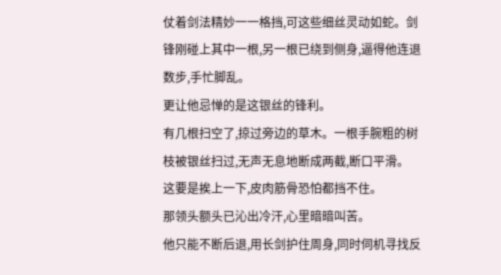仗着剑法精妙一一格挡,可这些细丝灵动如蛇。剑锋刚碰上其中一根,另一根已绕到侧身,逼得他连退数步,手忙脚乱。
更让他忌惮的是这银丝的锋利。
有几根扫空了,掠过旁边的草木。一根手腕粗的树枝被银丝扫过,无声无息地断成两截,断口平滑。
这要是挨上一下,皮肉筋骨恐怕都挡不住。
那领头额头已沁出冷汗,心里暗暗叫苦。
他只能不断后退,用长剑护住周身,同时伺机寻找反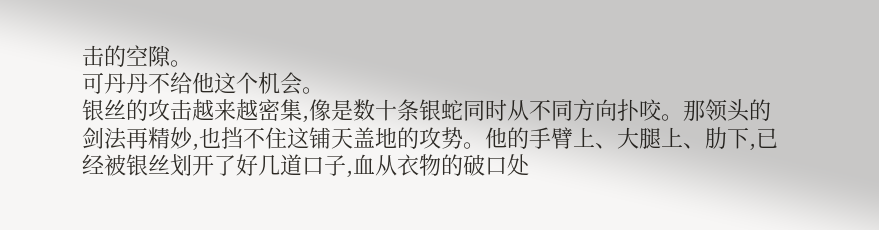击的空隙。
可丹丹不给他这个机会。
银丝的攻击越来越密集,像是数十条银蛇同时从不同方向扑咬。那领头的剑法再精妙,也挡不住这铺天盖地的攻势。他的手臂上、大腿上、肋下,已经被银丝划开了好几道口子,血从衣物的破口处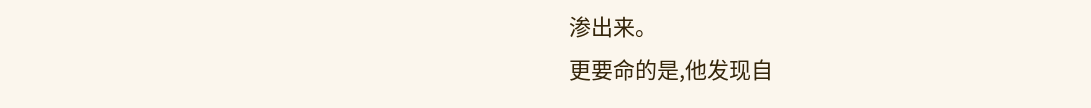渗出来。
更要命的是,他发现自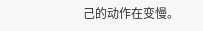己的动作在变慢。